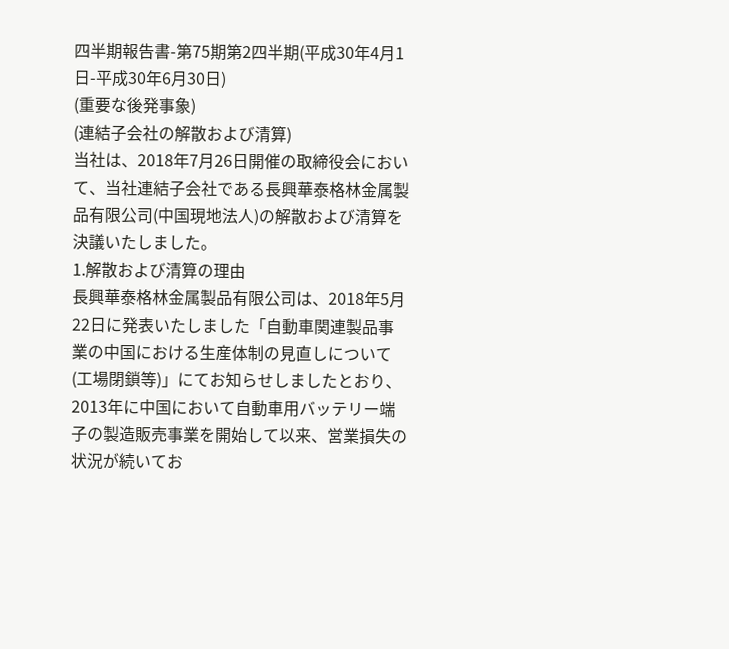四半期報告書-第75期第2四半期(平成30年4月1日-平成30年6月30日)
(重要な後発事象)
(連結子会社の解散および清算)
当社は、2018年7月26日開催の取締役会において、当社連結子会社である長興華泰格林金属製品有限公司(中国現地法人)の解散および清算を決議いたしました。
1.解散および清算の理由
長興華泰格林金属製品有限公司は、2018年5月22日に発表いたしました「自動車関連製品事業の中国における生産体制の見直しについて(工場閉鎖等)」にてお知らせしましたとおり、2013年に中国において自動車用バッテリー端子の製造販売事業を開始して以来、営業損失の状況が続いてお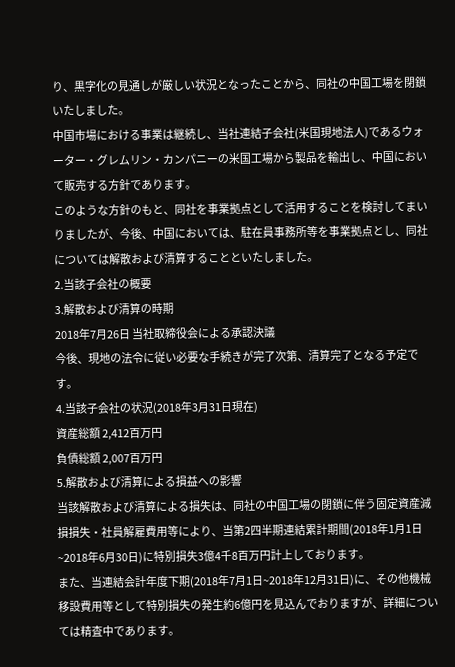り、黒字化の見通しが厳しい状況となったことから、同社の中国工場を閉鎖いたしました。
中国市場における事業は継続し、当社連結子会社(米国現地法人)であるウォーター・グレムリン・カンパニーの米国工場から製品を輸出し、中国において販売する方針であります。
このような方針のもと、同社を事業拠点として活用することを検討してまいりましたが、今後、中国においては、駐在員事務所等を事業拠点とし、同社については解散および清算することといたしました。
2.当該子会社の概要
3.解散および清算の時期
2018年7月26日 当社取締役会による承認決議
今後、現地の法令に従い必要な手続きが完了次第、清算完了となる予定です。
4.当該子会社の状況(2018年3月31日現在)
資産総額 2,412百万円
負債総額 2,007百万円
5.解散および清算による損益への影響
当該解散および清算による損失は、同社の中国工場の閉鎖に伴う固定資産減損損失・社員解雇費用等により、当第2四半期連結累計期間(2018年1月1日~2018年6月30日)に特別損失3億4千8百万円計上しております。
また、当連結会計年度下期(2018年7月1日~2018年12月31日)に、その他機械移設費用等として特別損失の発生約6億円を見込んでおりますが、詳細については精査中であります。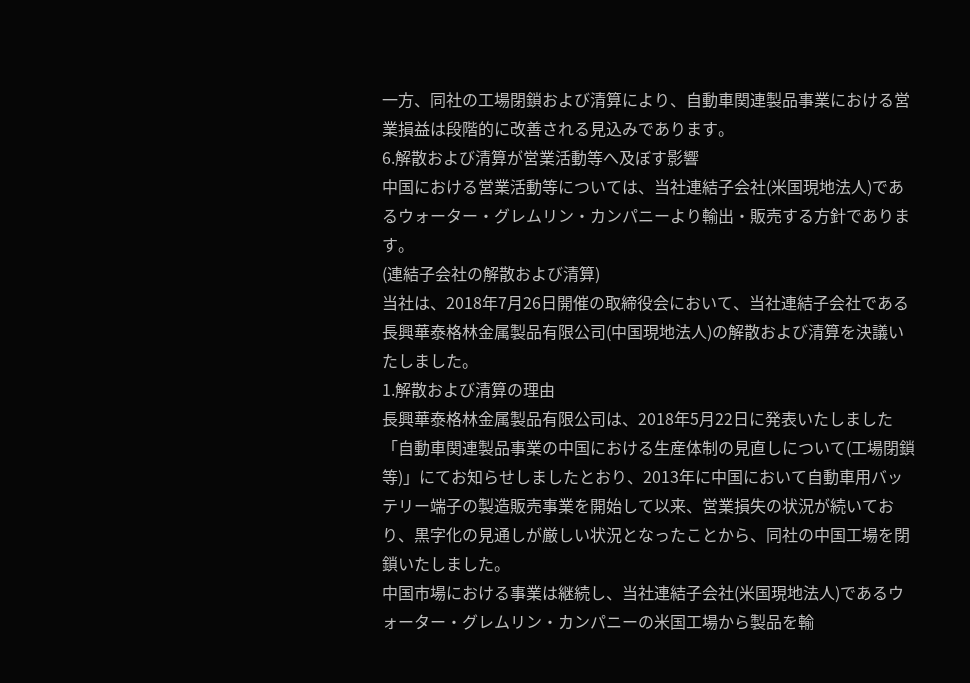一方、同社の工場閉鎖および清算により、自動車関連製品事業における営業損益は段階的に改善される見込みであります。
6.解散および清算が営業活動等へ及ぼす影響
中国における営業活動等については、当社連結子会社(米国現地法人)であるウォーター・グレムリン・カンパニーより輸出・販売する方針であります。
(連結子会社の解散および清算)
当社は、2018年7月26日開催の取締役会において、当社連結子会社である長興華泰格林金属製品有限公司(中国現地法人)の解散および清算を決議いたしました。
1.解散および清算の理由
長興華泰格林金属製品有限公司は、2018年5月22日に発表いたしました「自動車関連製品事業の中国における生産体制の見直しについて(工場閉鎖等)」にてお知らせしましたとおり、2013年に中国において自動車用バッテリー端子の製造販売事業を開始して以来、営業損失の状況が続いており、黒字化の見通しが厳しい状況となったことから、同社の中国工場を閉鎖いたしました。
中国市場における事業は継続し、当社連結子会社(米国現地法人)であるウォーター・グレムリン・カンパニーの米国工場から製品を輸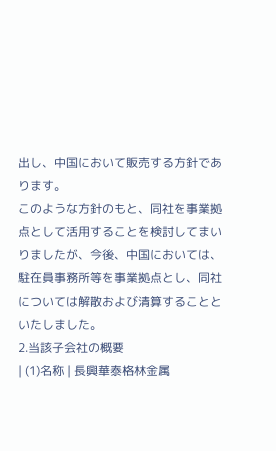出し、中国において販売する方針であります。
このような方針のもと、同社を事業拠点として活用することを検討してまいりましたが、今後、中国においては、駐在員事務所等を事業拠点とし、同社については解散および清算することといたしました。
2.当該子会社の概要
| (1)名称 | 長興華泰格林金属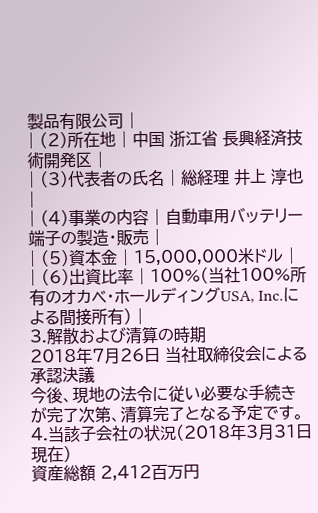製品有限公司 |
| (2)所在地 | 中国 浙江省 長興経済技術開発区 |
| (3)代表者の氏名 | 総経理 井上 淳也 |
| (4)事業の内容 | 自動車用バッテリー端子の製造・販売 |
| (5)資本金 | 15,000,000米ドル |
| (6)出資比率 | 100%(当社100%所有のオカベ・ホールディングUSA, Inc.による間接所有) |
3.解散および清算の時期
2018年7月26日 当社取締役会による承認決議
今後、現地の法令に従い必要な手続きが完了次第、清算完了となる予定です。
4.当該子会社の状況(2018年3月31日現在)
資産総額 2,412百万円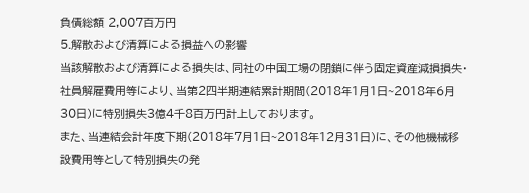負債総額 2,007百万円
5.解散および清算による損益への影響
当該解散および清算による損失は、同社の中国工場の閉鎖に伴う固定資産減損損失・社員解雇費用等により、当第2四半期連結累計期間(2018年1月1日~2018年6月30日)に特別損失3億4千8百万円計上しております。
また、当連結会計年度下期(2018年7月1日~2018年12月31日)に、その他機械移設費用等として特別損失の発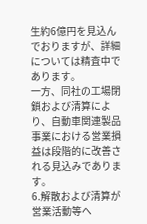生約6億円を見込んでおりますが、詳細については精査中であります。
一方、同社の工場閉鎖および清算により、自動車関連製品事業における営業損益は段階的に改善される見込みであります。
6.解散および清算が営業活動等へ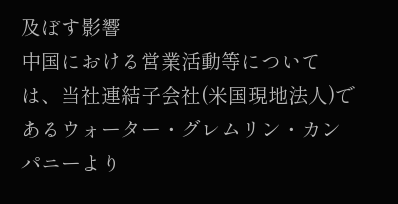及ぼす影響
中国における営業活動等については、当社連結子会社(米国現地法人)であるウォーター・グレムリン・カンパニーより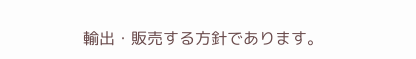輸出・販売する方針であります。